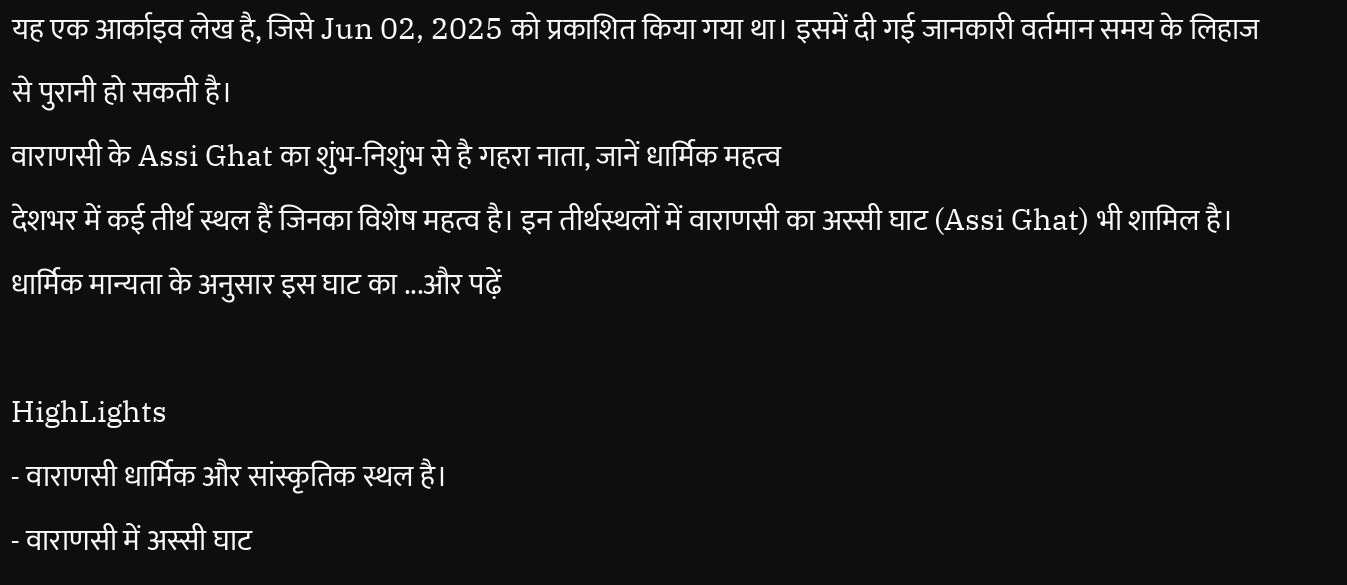यह एक आर्काइव लेख है, जिसे Jun 02, 2025 को प्रकाशित किया गया था। इसमें दी गई जानकारी वर्तमान समय के लिहाज से पुरानी हो सकती है।
वाराणसी के Assi Ghat का शुंभ-निशुंभ से है गहरा नाता, जानें धार्मिक महत्व
देशभर में कई तीर्थ स्थल हैं जिनका विशेष महत्व है। इन तीर्थस्थलों में वाराणसी का अस्सी घाट (Assi Ghat) भी शामिल है। धार्मिक मान्यता के अनुसार इस घाट का ...और पढ़ें

HighLights
- वाराणसी धार्मिक और सांस्कृतिक स्थल है।
- वाराणसी में अस्सी घाट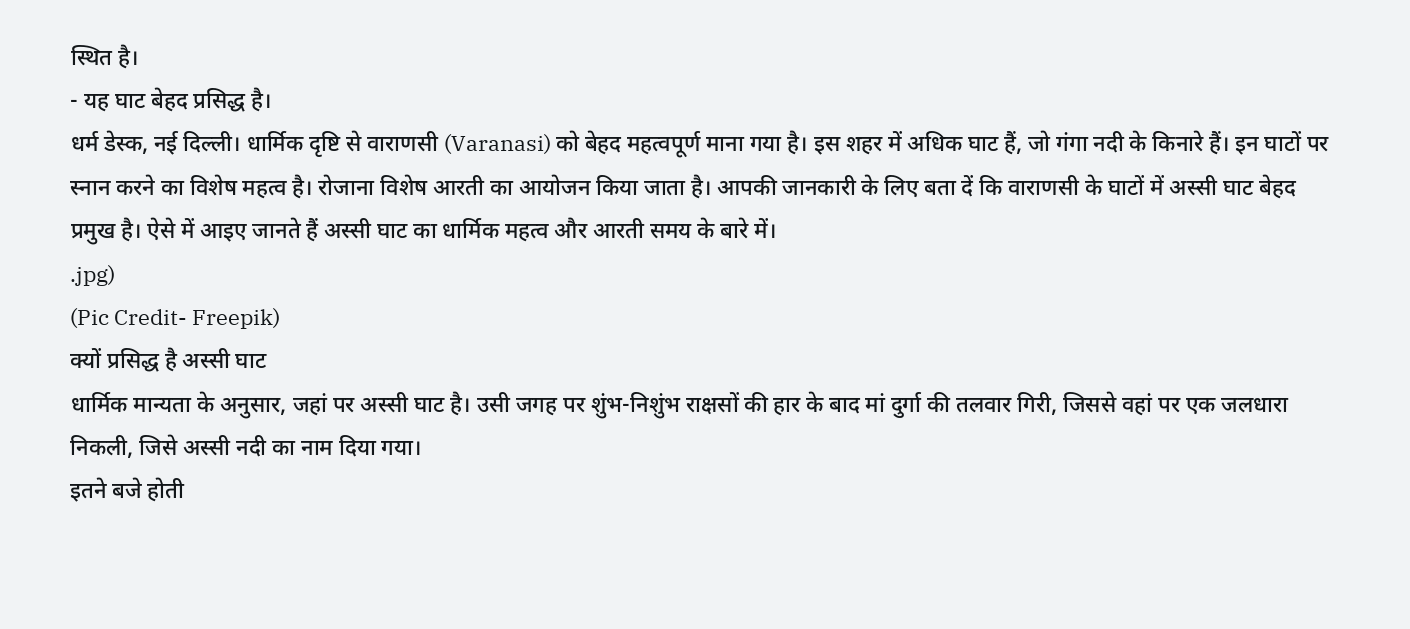स्थित है।
- यह घाट बेहद प्रसिद्ध है।
धर्म डेस्क, नई दिल्ली। धार्मिक दृष्टि से वाराणसी (Varanasi) को बेहद महत्वपूर्ण माना गया है। इस शहर में अधिक घाट हैं, जो गंगा नदी के किनारे हैं। इन घाटों पर स्नान करने का विशेष महत्व है। रोजाना विशेष आरती का आयोजन किया जाता है। आपकी जानकारी के लिए बता दें कि वाराणसी के घाटों में अस्सी घाट बेहद प्रमुख है। ऐसे में आइए जानते हैं अस्सी घाट का धार्मिक महत्व और आरती समय के बारे में।
.jpg)
(Pic Credit- Freepik)
क्यों प्रसिद्ध है अस्सी घाट
धार्मिक मान्यता के अनुसार, जहां पर अस्सी घाट है। उसी जगह पर शुंभ-निशुंभ राक्षसों की हार के बाद मां दुर्गा की तलवार गिरी, जिससे वहां पर एक जलधारा निकली, जिसे अस्सी नदी का नाम दिया गया।
इतने बजे होती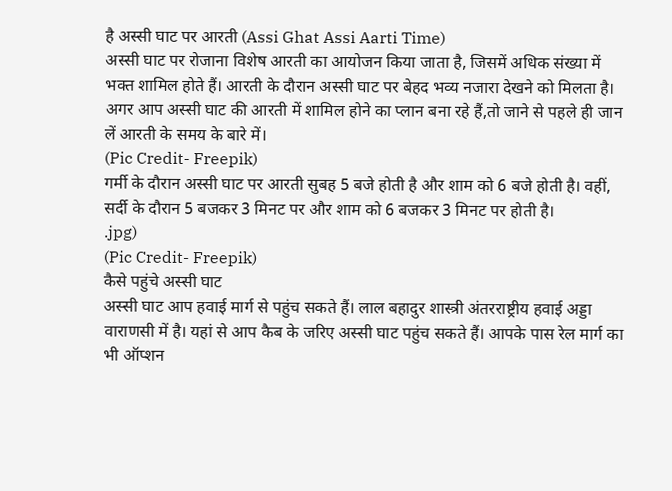है अस्सी घाट पर आरती (Assi Ghat Assi Aarti Time)
अस्सी घाट पर रोजाना विशेष आरती का आयोजन किया जाता है, जिसमें अधिक संख्या में भक्त शामिल होते हैं। आरती के दौरान अस्सी घाट पर बेहद भव्य नजारा देखने को मिलता है। अगर आप अस्सी घाट की आरती में शामिल होने का प्लान बना रहे हैं,तो जाने से पहले ही जान लें आरती के समय के बारे में।
(Pic Credit- Freepik)
गर्मी के दौरान अस्सी घाट पर आरती सुबह 5 बजे होती है और शाम को 6 बजे होती है। वहीं, सर्दी के दौरान 5 बजकर 3 मिनट पर और शाम को 6 बजकर 3 मिनट पर होती है।
.jpg)
(Pic Credit- Freepik)
कैसे पहुंचे अस्सी घाट
अस्सी घाट आप हवाई मार्ग से पहुंच सकते हैं। लाल बहादुर शास्त्री अंतरराष्ट्रीय हवाई अड्डा वाराणसी में है। यहां से आप कैब के जरिए अस्सी घाट पहुंच सकते हैं। आपके पास रेल मार्ग का भी ऑप्शन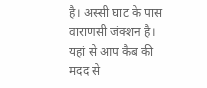है। अस्सी घाट के पास वाराणसी जंक्शन है। यहां से आप कैब की मदद से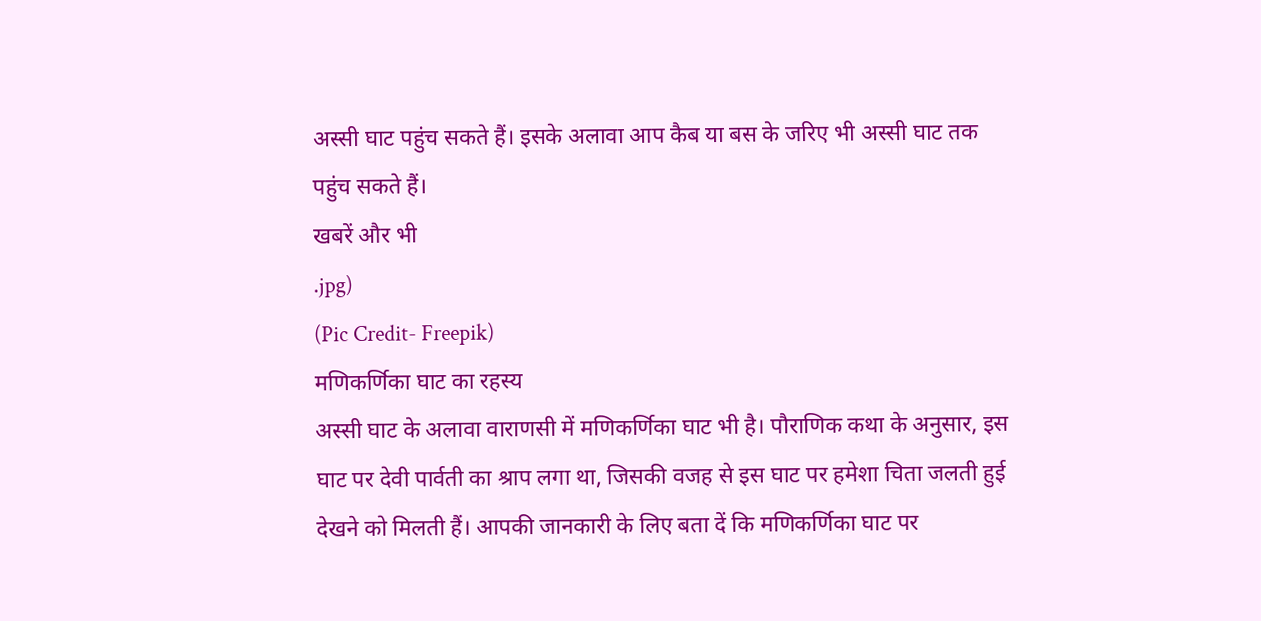अस्सी घाट पहुंच सकते हैं। इसके अलावा आप कैब या बस के जरिए भी अस्सी घाट तक पहुंच सकते हैं।
खबरें और भी
.jpg)
(Pic Credit- Freepik)
मणिकर्णिका घाट का रहस्य
अस्सी घाट के अलावा वाराणसी में मणिकर्णिका घाट भी है। पौराणिक कथा के अनुसार, इस घाट पर देवी पार्वती का श्राप लगा था, जिसकी वजह से इस घाट पर हमेशा चिता जलती हुई देखने को मिलती हैं। आपकी जानकारी के लिए बता दें कि मणिकर्णिका घाट पर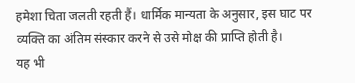हमेशा चिता जलती रहती हैं। धार्मिक मान्यता के अनुसार, इस घाट पर व्यक्ति का अंतिम संस्कार करने से उसे मोक्ष की प्राप्ति होती है।
यह भी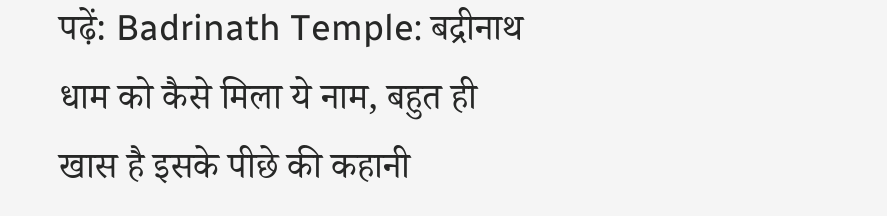पढ़ें: Badrinath Temple: बद्रीनाथ धाम को कैसे मिला ये नाम, बहुत ही खास है इसके पीछे की कहानी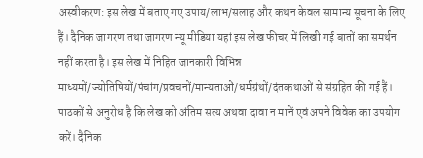अस्वीकरण: इस लेख में बताए गए उपाय/लाभ/सलाह और कथन केवल सामान्य सूचना के लिए हैं। दैनिक जागरण तथा जागरण न्यू मीडिया यहां इस लेख फीचर में लिखी गई बातों का समर्थन नहीं करता है। इस लेख में निहित जानकारी विभिन्न माध्यमों/ज्योतिषियों/पंचांग/प्रवचनों/मान्यताओं/धर्मग्रंथों/दंतकथाओं से संग्रहित की गई हैं। पाठकों से अनुरोध है कि लेख को अंतिम सत्य अथवा दावा न मानें एवं अपने विवेक का उपयोग करें। दैनिक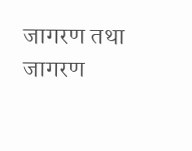जागरण तथा जागरण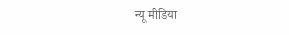न्यू मीडिया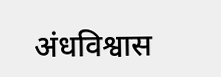अंधविश्वास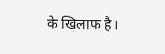के खिलाफ है।